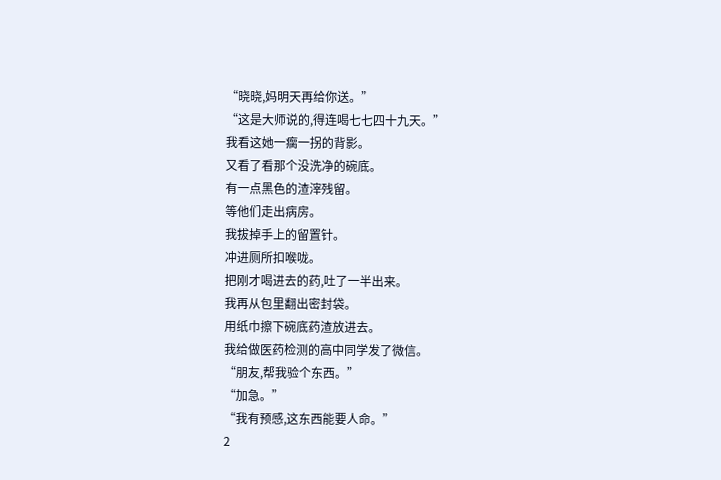“晓晓,妈明天再给你送。”
“这是大师说的,得连喝七七四十九天。”
我看这她一瘸一拐的背影。
又看了看那个没洗净的碗底。
有一点黑色的渣滓残留。
等他们走出病房。
我拔掉手上的留置针。
冲进厕所扣喉咙。
把刚才喝进去的药,吐了一半出来。
我再从包里翻出密封袋。
用纸巾擦下碗底药渣放进去。
我给做医药检测的高中同学发了微信。
“朋友,帮我验个东西。”
“加急。”
“我有预感,这东西能要人命。”
2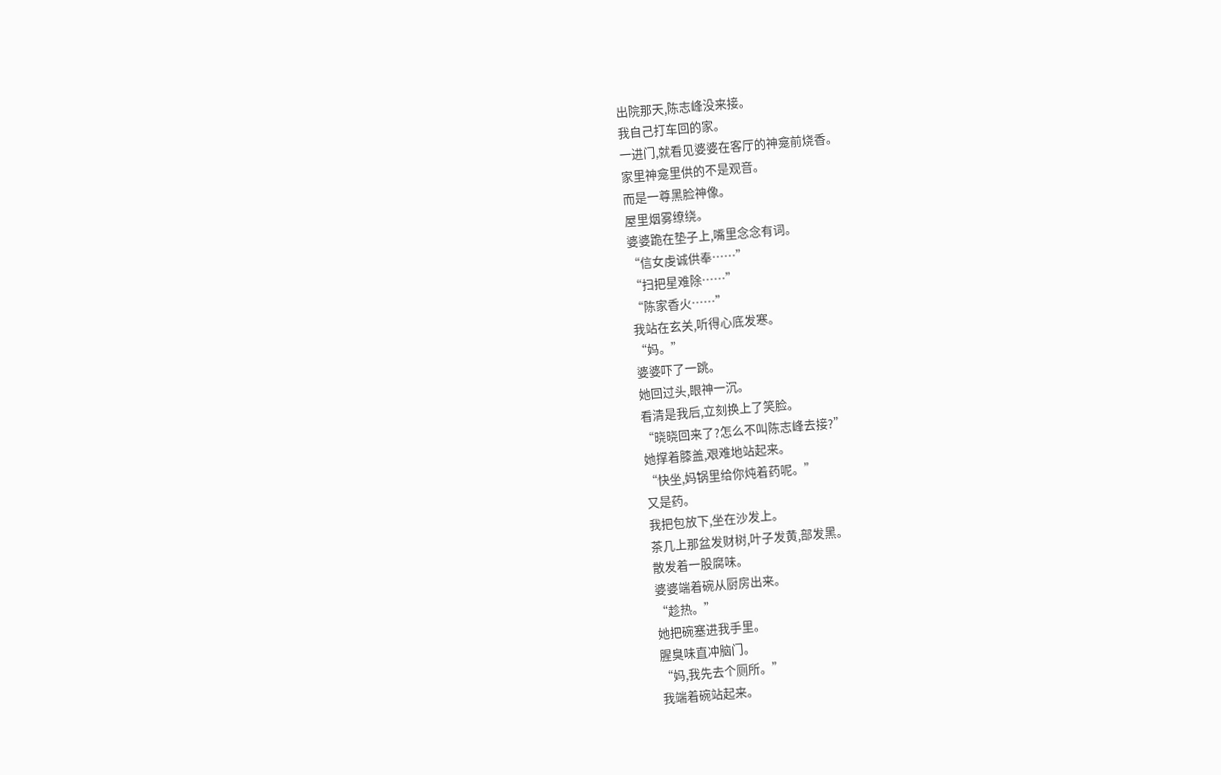出院那天,陈志峰没来接。
我自己打车回的家。
一进门,就看见婆婆在客厅的神龛前烧香。
家里神龛里供的不是观音。
而是一尊黑脸神像。
屋里烟雾缭绕。
婆婆跪在垫子上,嘴里念念有词。
“信女虔诚供奉……”
“扫把星难除……”
“陈家香火……”
我站在玄关,听得心底发寒。
“妈。”
婆婆吓了一跳。
她回过头,眼神一沉。
看清是我后,立刻换上了笑脸。
“晓晓回来了?怎么不叫陈志峰去接?”
她撑着膝盖,艰难地站起来。
“快坐,妈锅里给你炖着药呢。”
又是药。
我把包放下,坐在沙发上。
茶几上那盆发财树,叶子发黄,部发黑。
散发着一股腐味。
婆婆端着碗从厨房出来。
“趁热。”
她把碗塞进我手里。
腥臭味直冲脑门。
“妈,我先去个厕所。”
我端着碗站起来。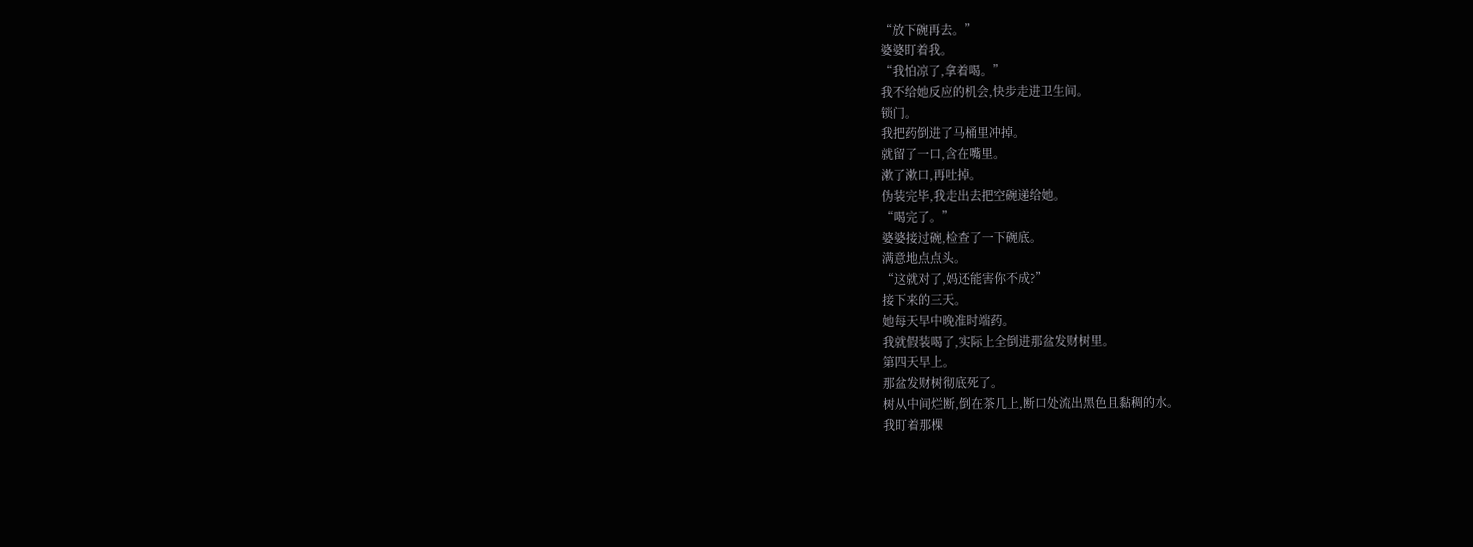“放下碗再去。”
婆婆盯着我。
“我怕凉了,拿着喝。”
我不给她反应的机会,快步走进卫生间。
锁门。
我把药倒进了马桶里冲掉。
就留了一口,含在嘴里。
漱了漱口,再吐掉。
伪装完毕,我走出去把空碗递给她。
“喝完了。”
婆婆接过碗,检查了一下碗底。
满意地点点头。
“这就对了,妈还能害你不成?”
接下来的三天。
她每天早中晚准时端药。
我就假装喝了,实际上全倒进那盆发财树里。
第四天早上。
那盆发财树彻底死了。
树从中间烂断,倒在茶几上,断口处流出黑色且黏稠的水。
我盯着那棵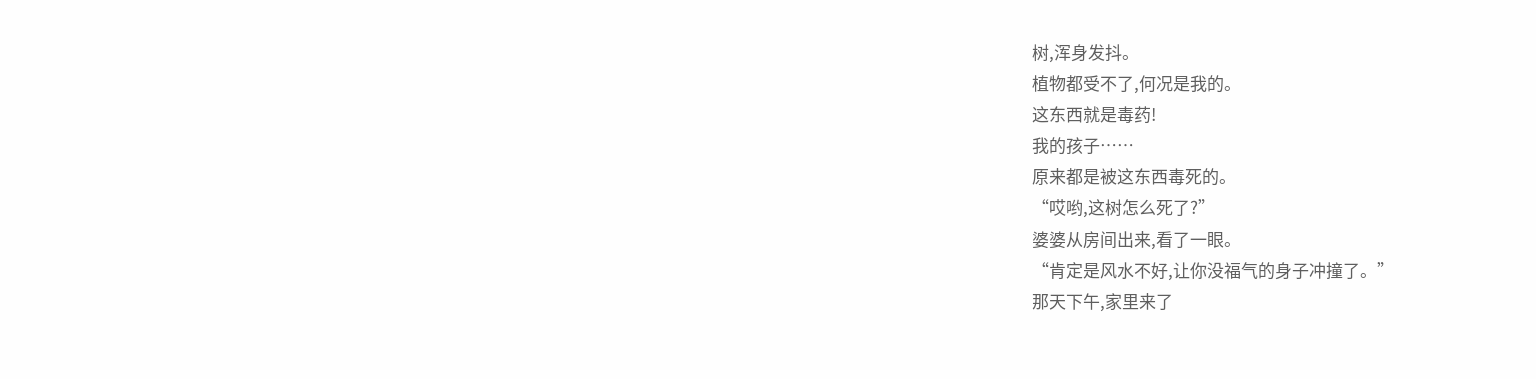树,浑身发抖。
植物都受不了,何况是我的。
这东西就是毒药!
我的孩子……
原来都是被这东西毒死的。
“哎哟,这树怎么死了?”
婆婆从房间出来,看了一眼。
“肯定是风水不好,让你没福气的身子冲撞了。”
那天下午,家里来了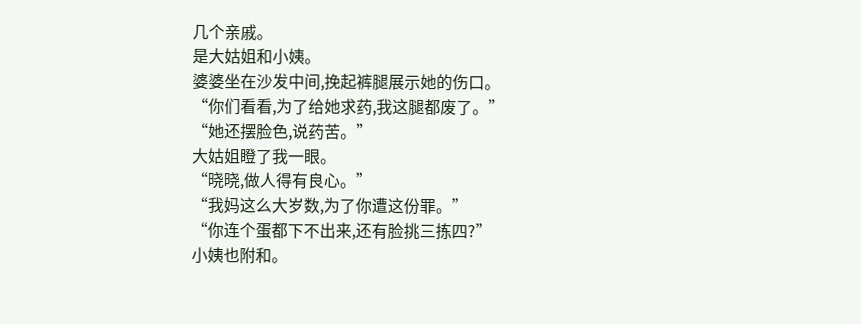几个亲戚。
是大姑姐和小姨。
婆婆坐在沙发中间,挽起裤腿展示她的伤口。
“你们看看,为了给她求药,我这腿都废了。”
“她还摆脸色,说药苦。”
大姑姐瞪了我一眼。
“晓晓,做人得有良心。”
“我妈这么大岁数,为了你遭这份罪。”
“你连个蛋都下不出来,还有脸挑三拣四?”
小姨也附和。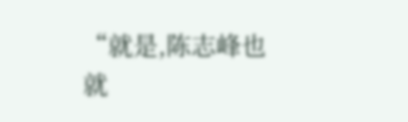“就是,陈志峰也就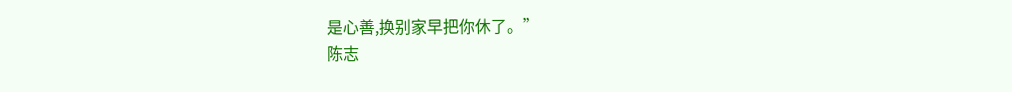是心善,换别家早把你休了。”
陈志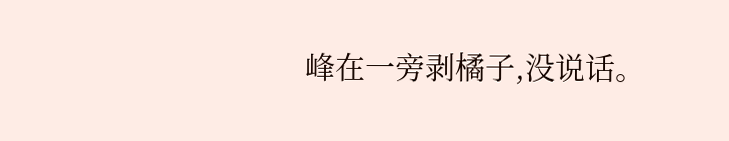峰在一旁剥橘子,没说话。